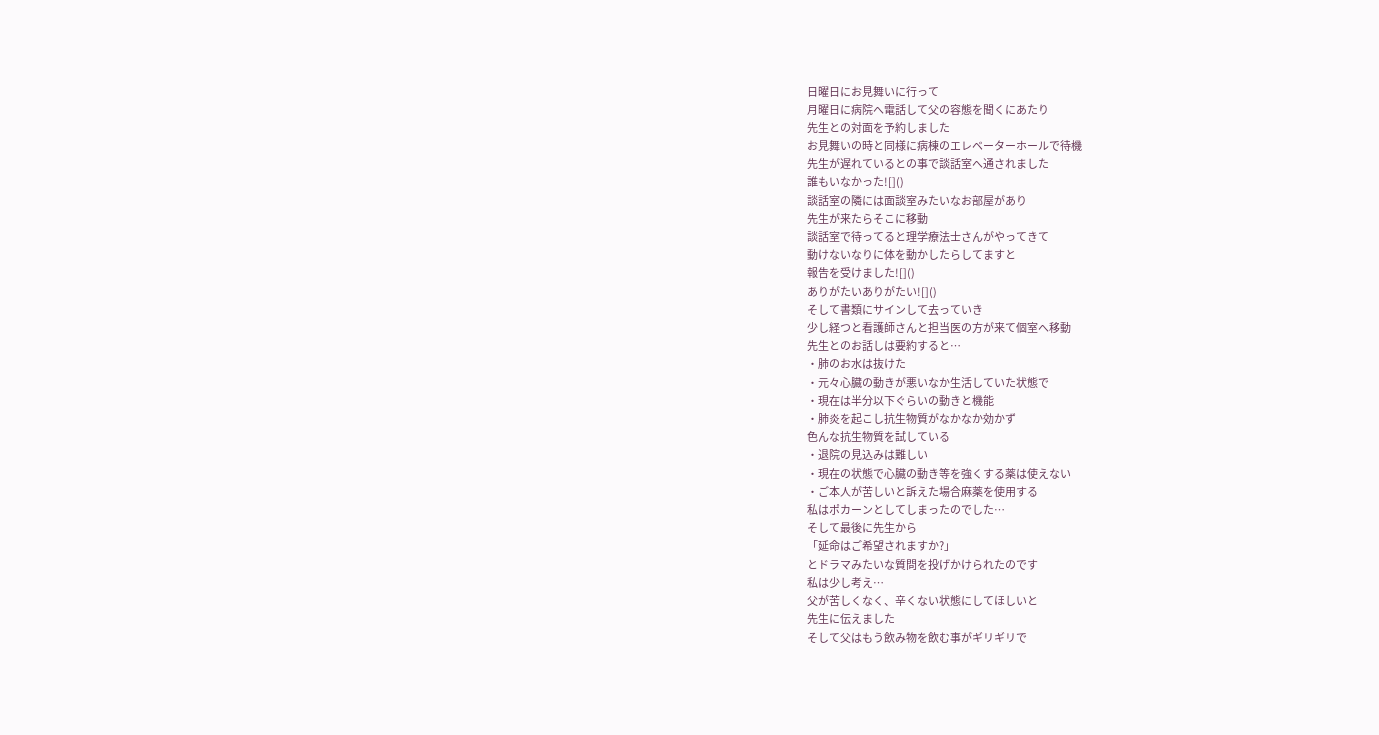日曜日にお見舞いに行って
月曜日に病院へ電話して父の容態を聞くにあたり
先生との対面を予約しました
お見舞いの時と同様に病棟のエレベーターホールで待機
先生が遅れているとの事で談話室へ通されました
誰もいなかった![]()
談話室の隣には面談室みたいなお部屋があり
先生が来たらそこに移動
談話室で待ってると理学療法士さんがやってきて
動けないなりに体を動かしたらしてますと
報告を受けました![]()
ありがたいありがたい![]()
そして書類にサインして去っていき
少し経つと看護師さんと担当医の方が来て個室へ移動
先生とのお話しは要約すると…
・肺のお水は抜けた
・元々心臓の動きが悪いなか生活していた状態で
・現在は半分以下ぐらいの動きと機能
・肺炎を起こし抗生物質がなかなか効かず
色んな抗生物質を試している
・退院の見込みは難しい
・現在の状態で心臓の動き等を強くする薬は使えない
・ご本人が苦しいと訴えた場合麻薬を使用する
私はポカーンとしてしまったのでした…
そして最後に先生から
「延命はご希望されますか?」
とドラマみたいな質問を投げかけられたのです
私は少し考え…
父が苦しくなく、辛くない状態にしてほしいと
先生に伝えました
そして父はもう飲み物を飲む事がギリギリで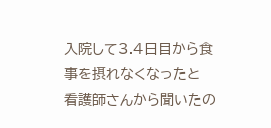入院して3.4日目から食事を摂れなくなったと
看護師さんから聞いたの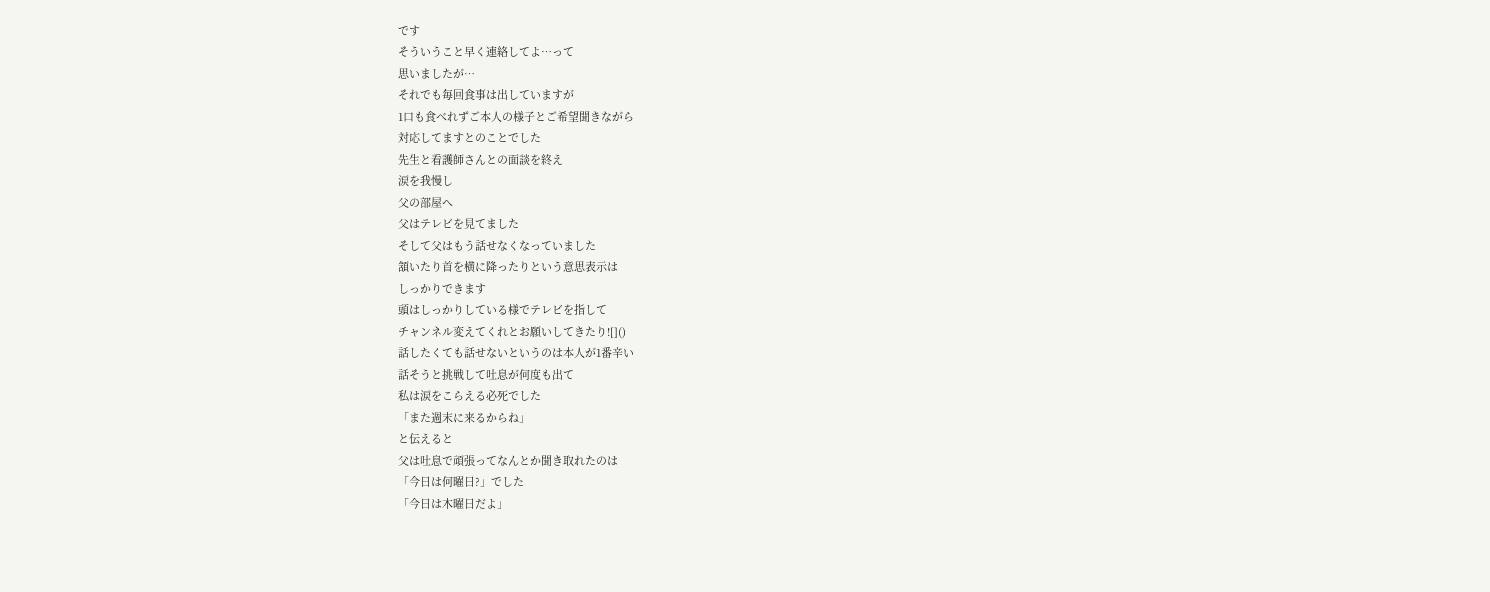です
そういうこと早く連絡してよ…って
思いましたが…
それでも毎回食事は出していますが
1口も食べれずご本人の様子とご希望聞きながら
対応してますとのことでした
先生と看護師さんとの面談を終え
涙を我慢し
父の部屋へ
父はテレビを見てました
そして父はもう話せなくなっていました
頷いたり首を横に降ったりという意思表示は
しっかりできます
頭はしっかりしている様でテレビを指して
チャンネル変えてくれとお願いしてきたり![]()
話したくても話せないというのは本人が1番辛い
話そうと挑戦して吐息が何度も出て
私は涙をこらえる必死でした
「また週末に来るからね」
と伝えると
父は吐息で頑張ってなんとか聞き取れたのは
「今日は何曜日?」でした
「今日は木曜日だよ」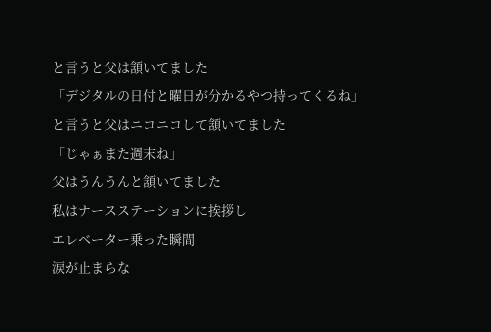と言うと父は頷いてました
「デジタルの日付と曜日が分かるやつ持ってくるね」
と言うと父はニコニコして頷いてました
「じゃぁまた週末ね」
父はうんうんと頷いてました
私はナースステーションに挨拶し
エレベーター乗った瞬間
涙が止まらな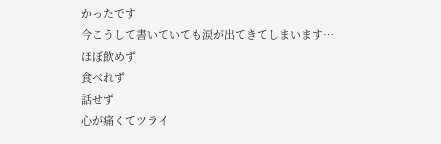かったです
今こうして書いていても涙が出てきてしまいます…
ほぼ飲めず
食べれず
話せず
心が痛くてツライ